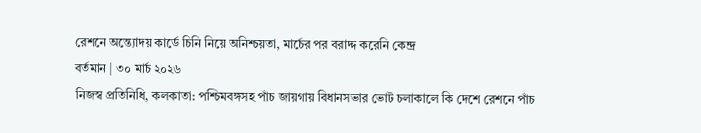রেশনে অন্ত্যোদয় কার্ডে চিনি নিয়ে অনিশ্চয়তা, মার্চের পর বরাদ্দ করেনি কেন্দ্র
বর্তমান | ৩০ মার্চ ২০২৬
নিজস্ব প্রতিনিধি, কলকাতা: পশ্চিমবঙ্গসহ পাঁচ জায়গায় বিধানসভার ভোট চলাকালে কি দেশে রেশনে পাঁচ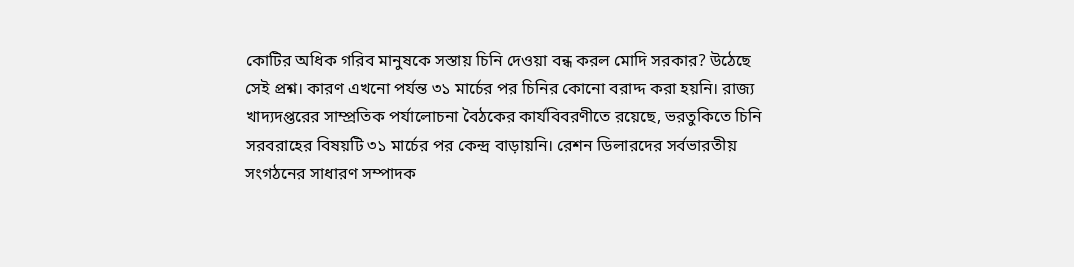কোটির অধিক গরিব মানুষকে সস্তায় চিনি দেওয়া বন্ধ করল মোদি সরকার? উঠেছে সেই প্রশ্ন। কারণ এখনো পর্যন্ত ৩১ মার্চের পর চিনির কোনো বরাদ্দ করা হয়নি। রাজ্য খাদ্যদপ্তরের সাম্প্রতিক পর্যালোচনা বৈঠকের কার্যবিবরণীতে রয়েছে, ভরতুকিতে চিনি সরবরাহের বিষয়টি ৩১ মার্চের পর কেন্দ্র বাড়ায়নি। রেশন ডিলারদের সর্বভারতীয় সংগঠনের সাধারণ সম্পাদক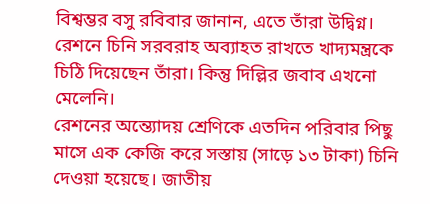বিশ্বম্ভর বসু রবিবার জানান, এতে তাঁরা উদ্বিগ্ন। রেশনে চিনি সরবরাহ অব্যাহত রাখতে খাদ্যমন্ত্রকে চিঠি দিয়েছেন তাঁরা। কিন্তু দিল্লির জবাব এখনো মেলেনি।
রেশনের অন্ত্যোদয় শ্রেণিকে এতদিন পরিবার পিছু মাসে এক কেজি করে সস্তায় (সাড়ে ১৩ টাকা) চিনি দেওয়া হয়েছে। জাতীয়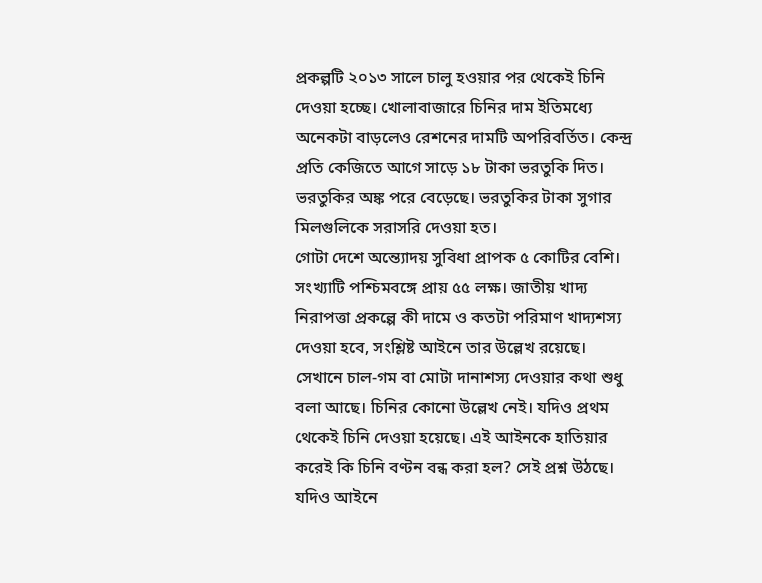প্রকল্পটি ২০১৩ সালে চালু হওয়ার পর থেকেই চিনি দেওয়া হচ্ছে। খোলাবাজারে চিনির দাম ইতিমধ্যে অনেকটা বাড়লেও রেশনের দামটি অপরিবর্তিত। কেন্দ্র প্রতি কেজিতে আগে সাড়ে ১৮ টাকা ভরতুকি দিত। ভরতুকির অঙ্ক পরে বেড়েছে। ভরতুকির টাকা সুগার মিলগুলিকে সরাসরি দেওয়া হত।
গোটা দেশে অন্ত্যোদয় সুবিধা প্রাপক ৫ কোটির বেশি। সংখ্যাটি পশ্চিমবঙ্গে প্রায় ৫৫ লক্ষ। জাতীয় খাদ্য নিরাপত্তা প্রকল্পে কী দামে ও কতটা পরিমাণ খাদ্যশস্য দেওয়া হবে, সংশ্লিষ্ট আইনে তার উল্লেখ রয়েছে। সেখানে চাল-গম বা মোটা দানাশস্য দেওয়ার কথা শুধু বলা আছে। চিনির কোনো উল্লেখ নেই। যদিও প্রথম থেকেই চিনি দেওয়া হয়েছে। এই আইনকে হাতিয়ার করেই কি চিনি বণ্টন বন্ধ করা হল? সেই প্রশ্ন উঠছে। যদিও আইনে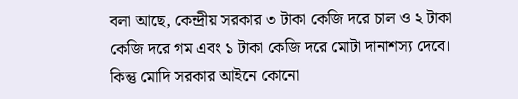বলা আছে, কেন্দ্রীয় সরকার ৩ টাকা কেজি দরে চাল ও ২ টাকা কেজি দরে গম এবং ১ টাকা কেজি দরে মোটা দানাশস্য দেবে। কিন্তু মোদি সরকার আইনে কোনো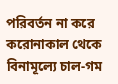পরিবর্তন না করে করোনাকাল থেকে বিনামূল্যে চাল-গম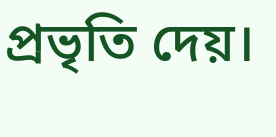প্রভৃতি দেয়।